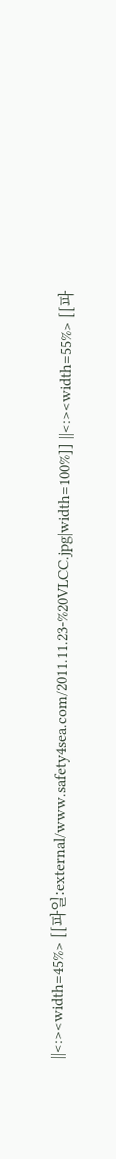||<:><width=45%> [[파일:external/www.safety4sea.com/2011.11.23-%20VLCC.jpg|width=100%]] ||<:><width=55%> [[파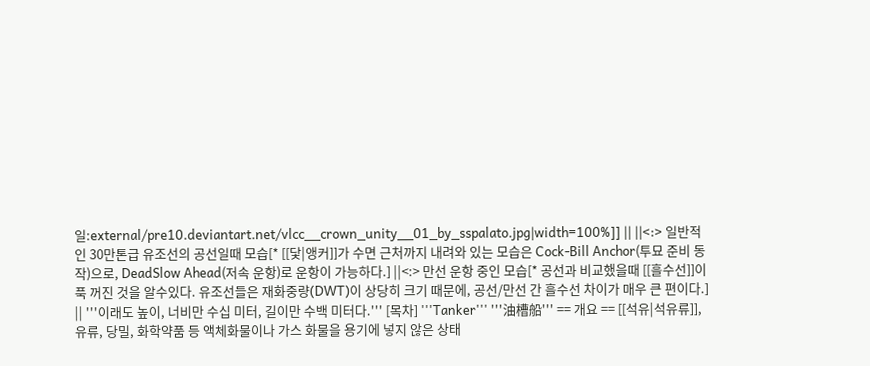일:external/pre10.deviantart.net/vlcc__crown_unity__01_by_sspalato.jpg|width=100%]] || ||<:> 일반적인 30만톤급 유조선의 공선일때 모습[* [[닻|앵커]]가 수면 근처까지 내려와 있는 모습은 Cock-Bill Anchor(투묘 준비 동작)으로, DeadSlow Ahead(저속 운항)로 운항이 가능하다.] ||<:> 만선 운항 중인 모습[* 공선과 비교했을때 [[흘수선]]이 푹 꺼진 것을 알수있다. 유조선들은 재화중량(DWT)이 상당히 크기 때문에, 공선/만선 간 흘수선 차이가 매우 큰 편이다.] || '''이래도 높이, 너비만 수십 미터, 길이만 수백 미터다.''' [목차] '''Tanker''' '''油槽船''' == 개요 == [[석유|석유류]], 유류, 당밀, 화학약품 등 액체화물이나 가스 화물을 용기에 넣지 않은 상태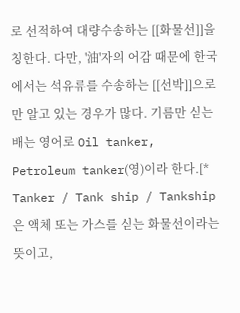로 선적하여 대량수송하는 [[화물선]]을 칭한다. 다만, '油'자의 어감 때문에 한국에서는 석유류를 수송하는 [[선박]]으로만 알고 있는 경우가 많다. 기름만 싣는 배는 영어로 Oil tanker, Petroleum tanker(영)이라 한다.[* Tanker / Tank ship / Tankship은 액체 또는 가스를 싣는 화물선이라는 뜻이고,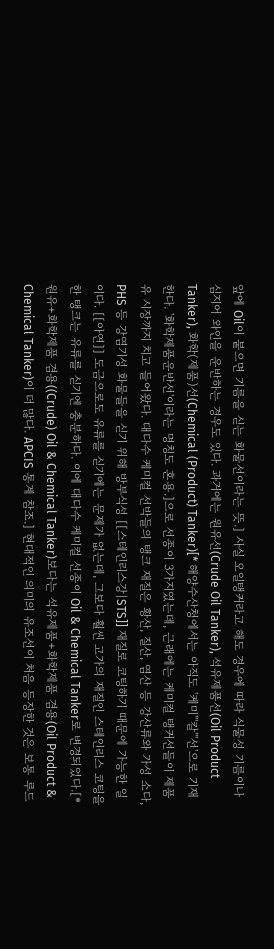앞에 Oil이 붙으면 기름을 싣는 화물선이라는 뜻.] 사실 오일탱커라고 해도 경우에 따라 식물성 기름이나 심지어 와인을 운반하는 경우도 있다. 과거에는 원유선(Crude Oil Tanker), 석유제품선(Oil Product Tanker), 화학(제품)선(Chemical (Product) Tanker)[* 해양수산청에서는 아직도 '케미'''칼'''선'으로 기재한다. '화학제품운반선'이라는 명칭도 혼용.]으로 선종이 3가지였는데, 근래에는 케미컬 탱커선들이 제품유 시장까지 치고 들어왔다. 대다수 케미컬 선박들의 탱크 재질은 황산, 질산, 염산 등 강산류와 가성 소다, PHS 등 강염기성 화물들을 싣기 위해 방부식성 [[스테인리스강|STS]] 재질로 코팅하기 때문에 가능한 일이다. [[아연]] 도금으로도 유류를 싣기에는 문제가 없는데, 그보다 훨씬 고가의 재질인 스테인리스 코팅을 한 탱크는 유류를 싣기엔 충분하다. 이에 대다수 케미컬 선종이 Oil & Chemical Tanker로 변경되었다.[* 원유+화학제품 겸용((Crude) Oil & Chemical Tanker)보다는 석유제품+화학제품 겸용(Oil Product & Chemical Tanker)이 더 많다. APCIS 통계 참조.] 현대적인 의미의 유조선이 처음 등장한 것은 보통 루드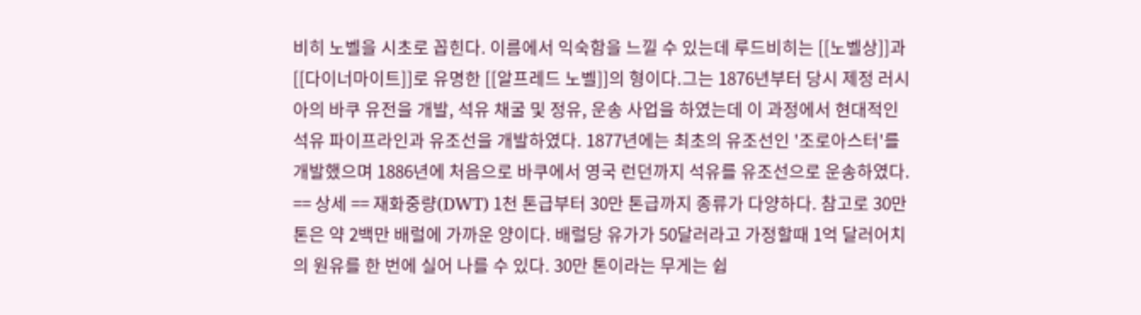비히 노벨을 시초로 꼽힌다. 이름에서 익숙함을 느낄 수 있는데 루드비히는 [[노벨상]]과 [[다이너마이트]]로 유명한 [[알프레드 노벨]]의 형이다.그는 1876년부터 당시 제정 러시아의 바쿠 유전을 개발, 석유 채굴 및 정유, 운송 사업을 하였는데 이 과정에서 현대적인 석유 파이프라인과 유조선을 개발하였다. 1877년에는 최초의 유조선인 '조로아스터'를 개발했으며 1886년에 처음으로 바쿠에서 영국 런던까지 석유를 유조선으로 운송하였다. == 상세 == 재화중량(DWT) 1천 톤급부터 30만 톤급까지 종류가 다양하다. 참고로 30만 톤은 약 2백만 배럴에 가까운 양이다. 배럴당 유가가 50달러라고 가정할때 1억 달러어치의 원유를 한 번에 실어 나를 수 있다. 30만 톤이라는 무게는 쉽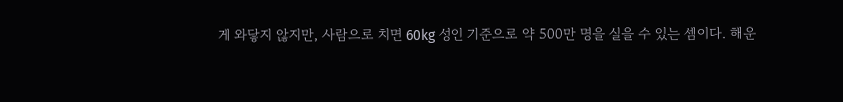게 와닿지 않지만, 사람으로 치면 60kg 성인 기준으로 약 500만 명을 실을 수 있는 셈이다. 해운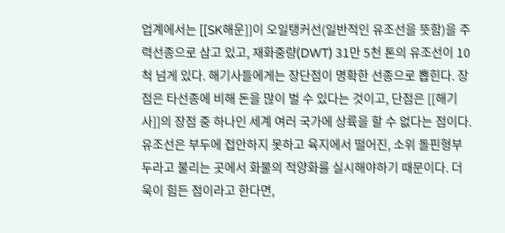업계에서는 [[SK해운]]이 오일탱커선(일반적인 유조선을 뜻함)을 주력선종으로 삼고 있고, 재화중량(DWT) 31만 5천 톤의 유조선이 10척 넘게 있다. 해기사들에게는 장단점이 명확한 선종으로 뽑힌다. 장점은 타선종에 비해 돈을 많이 벌 수 있다는 것이고, 단점은 [[해기사]]의 장점 중 하나인 세계 여러 국가에 상륙을 할 수 없다는 점이다. 유조선은 부두에 접안하지 못하고 육지에서 떨어진, 소위 돌핀형부두라고 불리는 곳에서 화물의 적양화를 실시해야하기 때문이다. 더욱이 힘든 점이라고 한다면,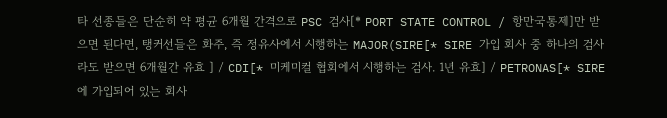타 선종들은 단순히 약 평균 6개월 간격으로 PSC 검사[* PORT STATE CONTROL / 항만국통제]만 받으면 된다면, 탱커선들은 화주, 즉 정유사에서 시행하는 MAJOR(SIRE[* SIRE 가입 회사 중 하나의 검사라도 받으면 6개월간 유효 ] / CDI[* 미케미컬 협회에서 시행하는 검사. 1년 유효] / PETRONAS[* SIRE에 가입되어 있는 회사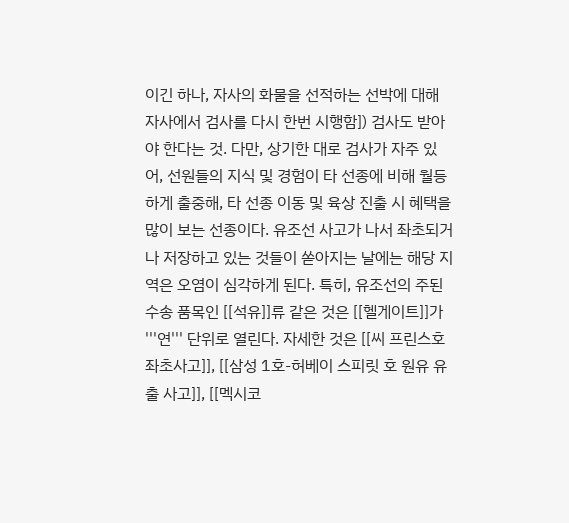이긴 하나, 자사의 화물을 선적하는 선박에 대해 자사에서 검사를 다시 한번 시행함]) 검사도 받아야 한다는 것. 다만, 상기한 대로 검사가 자주 있어, 선원들의 지식 및 경험이 타 선종에 비해 월등하게 출중해, 타 선종 이동 및 육상 진출 시 혜택을 많이 보는 선종이다. 유조선 사고가 나서 좌초되거나 저장하고 있는 것들이 쏟아지는 날에는 해당 지역은 오염이 심각하게 된다. 특히, 유조선의 주된 수송 품목인 [[석유]]류 같은 것은 [[헬게이트]]가 '''연''' 단위로 열린다. 자세한 것은 [[씨 프린스호 좌초사고]], [[삼성 1호-허베이 스피릿 호 원유 유출 사고]], [[멕시코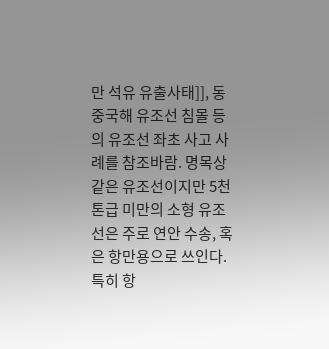만 석유 유출사태]], 동중국해 유조선 침몰 등의 유조선 좌초 사고 사례를 참조바람. 명목상 같은 유조선이지만 5천 톤급 미만의 소형 유조선은 주로 연안 수송, 혹은 항만용으로 쓰인다. 특히 항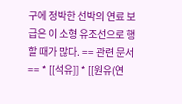구에 정박한 선박의 연료 보급은 이 소형 유조선으로 행할 때가 많다. == 관련 문서 == * [[석유]] * [[원유(연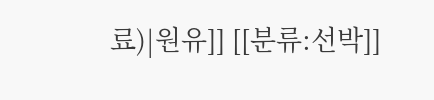료)|원유]] [[분류:선박]]